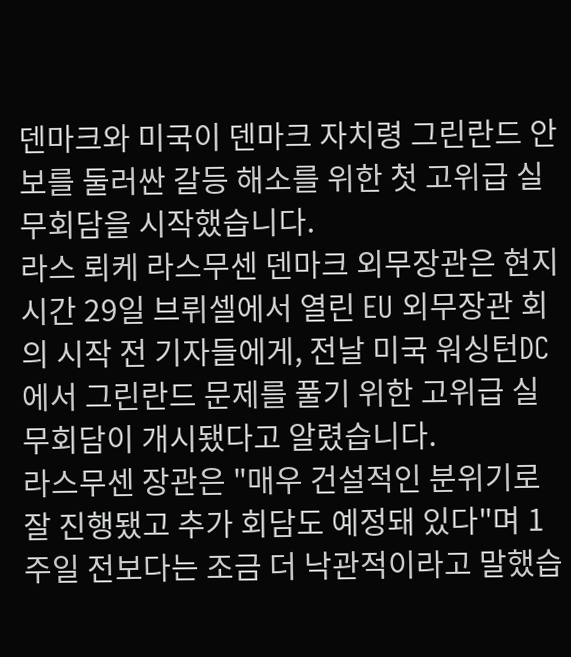덴마크와 미국이 덴마크 자치령 그린란드 안보를 둘러싼 갈등 해소를 위한 첫 고위급 실무회담을 시작했습니다.
라스 뢰케 라스무센 덴마크 외무장관은 현지 시간 29일 브뤼셀에서 열린 EU 외무장관 회의 시작 전 기자들에게, 전날 미국 워싱턴DC에서 그린란드 문제를 풀기 위한 고위급 실무회담이 개시됐다고 알렸습니다.
라스무센 장관은 "매우 건설적인 분위기로 잘 진행됐고 추가 회담도 예정돼 있다"며 1주일 전보다는 조금 더 낙관적이라고 말했습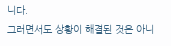니다.
그러면서도 상황이 해결된 것은 아니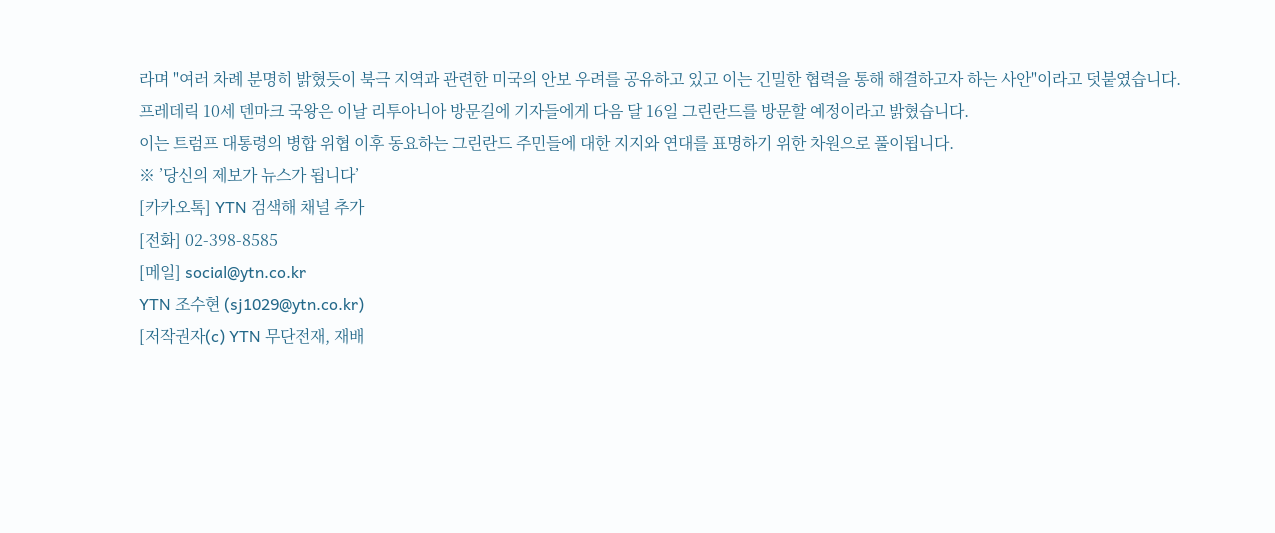라며 "여러 차례 분명히 밝혔듯이 북극 지역과 관련한 미국의 안보 우려를 공유하고 있고 이는 긴밀한 협력을 통해 해결하고자 하는 사안"이라고 덧붙였습니다.
프레데릭 10세 덴마크 국왕은 이날 리투아니아 방문길에 기자들에게 다음 달 16일 그린란드를 방문할 예정이라고 밝혔습니다.
이는 트럼프 대통령의 병합 위협 이후 동요하는 그린란드 주민들에 대한 지지와 연대를 표명하기 위한 차원으로 풀이됩니다.
※ ’당신의 제보가 뉴스가 됩니다’
[카카오톡] YTN 검색해 채널 추가
[전화] 02-398-8585
[메일] social@ytn.co.kr
YTN 조수현 (sj1029@ytn.co.kr)
[저작권자(c) YTN 무단전재, 재배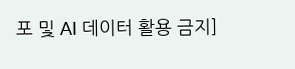포 및 AI 데이터 활용 금지]